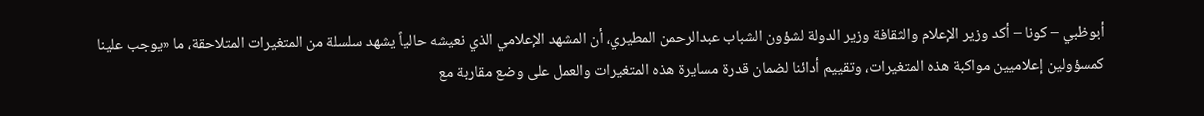أبوظبي – كونا – أكد وزير الإعلام والثقافة وزير الدولة لشؤون الشباب عبدالرحمن المطيري، أن المشهد الإعلامي الذي نعيشه حالياً يشهد سلسلة من المتغيرات المتلاحقة، ما «يوجب علينا كمسؤولين إعلاميين مواكبة هذه المتغيرات، وتقييم أدائنا لضمان قدرة مسايرة هذه المتغيرات والعمل على وضع مقاربة مع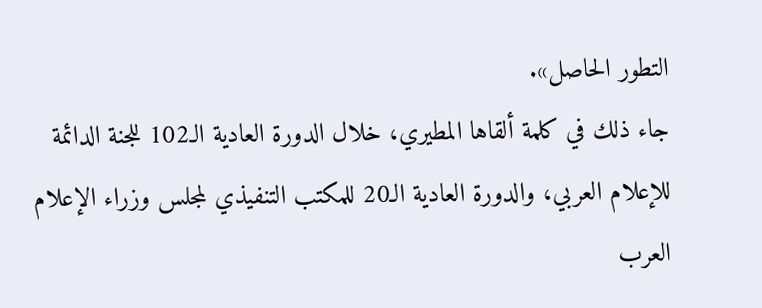التطور الحاصل».
جاء ذلك في كلمة ألقاها المطيري، خلال الدورة العادية الـ102 للجنة الدائمة للإعلام العربي، والدورة العادية الـ20 للمكتب التنفيذي لمجلس وزراء الإعلام العرب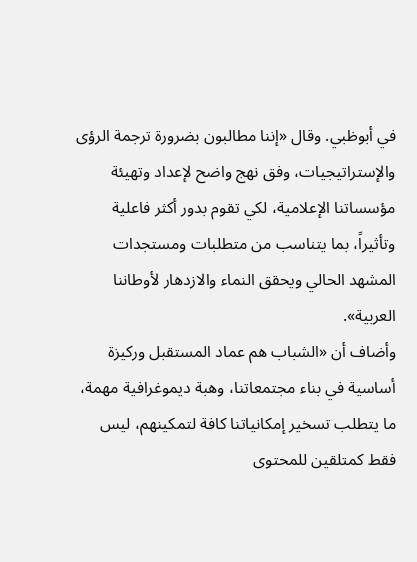في أبوظبي. وقال «إننا مطالبون بضرورة ترجمة الرؤى والإستراتيجيات، وفق نهج واضح لإعداد وتهيئة مؤسساتنا الإعلامية، لكي تقوم بدور أكثر فاعلية وتأثيراً، بما يتناسب من متطلبات ومستجدات المشهد الحالي ويحقق النماء والازدهار لأوطاننا العربية».
وأضاف أن «الشباب هم عماد المستقبل وركيزة أساسية في بناء مجتمعاتنا، وهبة ديموغرافية مهمة، ما يتطلب تسخير إمكانياتنا كافة لتمكينهم، ليس فقط كمتلقين للمحتوى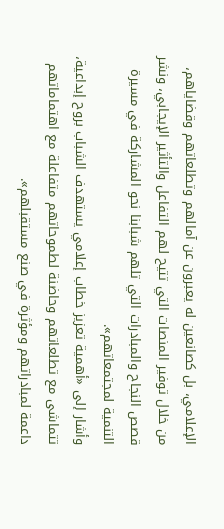الإعلامي، بل كصانعين له يعبرون عن آمالهم وتطلعاتهم وقضاياهم، من خلال توفير المنصات التي تتيح لهم التفاعل والتأثير الإيجابي، ونشر قصص النجاح والمبادرات التي تلهم شبابنا نحو المشاركة في مسيرة التنمية لمجتمعاتهم».
وأشار إلى «أهمية تعزيز خطاب إعلامي يستهدف الشباب بروح إبداعية، تتماشى مع تطلعاتهم وحاضنة لطموحاتهم متفاعلة مع اهتماماتهم داعمة لمبادراتهم ومؤثرة في صنع مستقبلهم».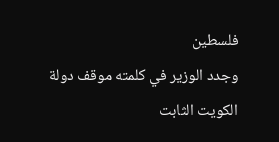فلسطين
وجدد الوزير في كلمته موقف دولة الكويت الثابت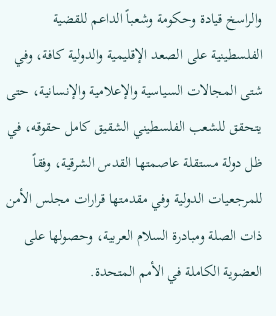والراسخ قيادة وحكومة وشعباً الداعم للقضية الفلسطينية على الصعد الإقليمية والدولية كافة، وفي شتى المجالات السياسية والإعلامية والإنسانية، حتى يتحقق للشعب الفلسطيني الشقيق كامل حقوقه، في ظل دولة مستقلة عاصمتها القدس الشرقية، وفقاً للمرجعيات الدولية وفي مقدمتها قرارات مجلس الأمن ذات الصلة ومبادرة السلام العربية، وحصولها على العضوية الكاملة في الأمم المتحدة.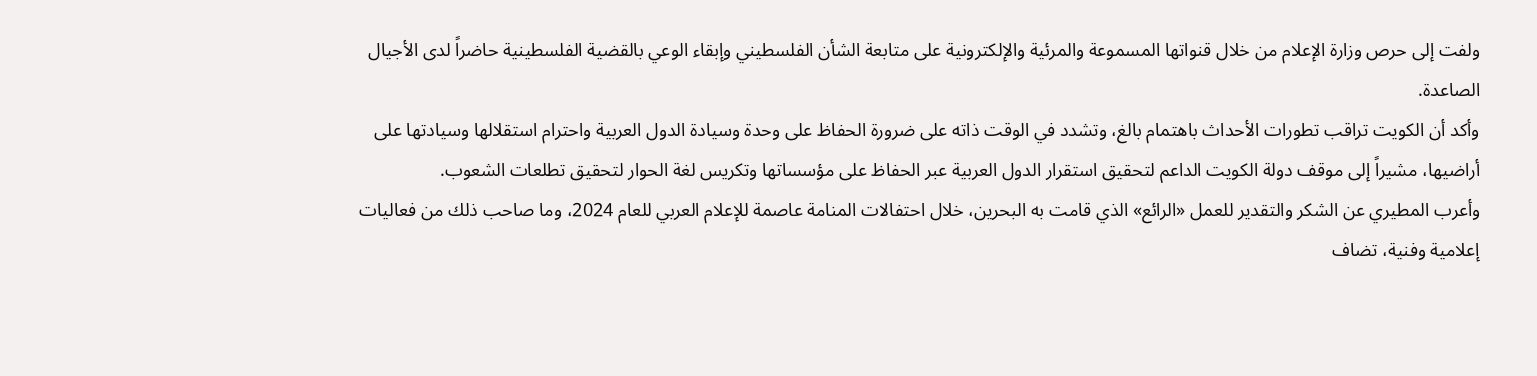ولفت إلى حرص وزارة الإعلام من خلال قنواتها المسموعة والمرئية والإلكترونية على متابعة الشأن الفلسطيني وإبقاء الوعي بالقضية الفلسطينية حاضراً لدى الأجيال الصاعدة.
وأكد أن الكويت تراقب تطورات الأحداث باهتمام بالغ، وتشدد في الوقت ذاته على ضرورة الحفاظ على وحدة وسيادة الدول العربية واحترام استقلالها وسيادتها على أراضيها، مشيراً إلى موقف دولة الكويت الداعم لتحقيق استقرار الدول العربية عبر الحفاظ على مؤسساتها وتكريس لغة الحوار لتحقيق تطلعات الشعوب.
وأعرب المطيري عن الشكر والتقدير للعمل «الرائع» الذي قامت به البحرين، خلال احتفالات المنامة عاصمة للإعلام العربي للعام 2024، وما صاحب ذلك من فعاليات إعلامية وفنية، تضاف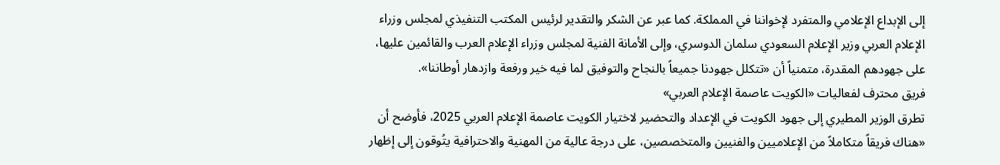إلى الإبداع الإعلامي والمتفرد لإخواننا في المملكة. كما عبر عن الشكر والتقدير لرئيس المكتب التنفيذي لمجلس وزراء الإعلام العربي وزير الإعلام السعودي سلمان الدوسري، وإلى الأمانة الفنية لمجلس وزراء الإعلام العرب والقائمين عليها، على جهودهم المقدرة، متمنياً أن «تتكلل جهودنا جميعاً بالنجاح والتوفيق لما فيه خير ورفعة وازدهار أوطاننا».
فريق محترف لفعاليات «الكويت عاصمة الإعلام العربي»
تطرق الوزير المطيري إلى جهود الكويت في الإعداد والتحضير لاختيار الكويت عاصمة الإعلام العربي 2025، فأوضح أن «هناك فريقاً متكاملاً من الإعلاميين والفنيين والمتخصصين، على درجة عالية من المهنية والاحترافية يتُوقون إلى إظهار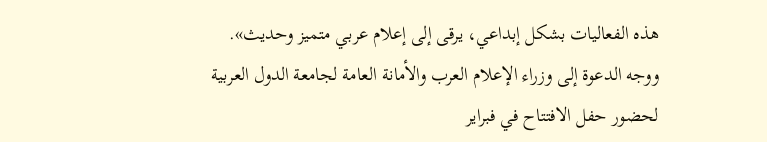هذه الفعاليات بشكل إبداعي، يرقى إلى إعلام عربي متميز وحديث».
ووجه الدعوة إلى وزراء الإعلام العرب والأمانة العامة لجامعة الدول العربية لحضور حفل الافتتاح في فبراير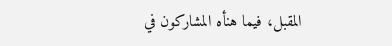المقبل، فيما هنأه المشاركون في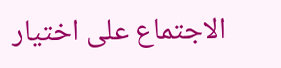الاجتماع على اختيار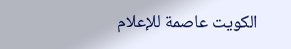الكويت عاصمة للإعلام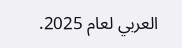العربي لعام 2025.